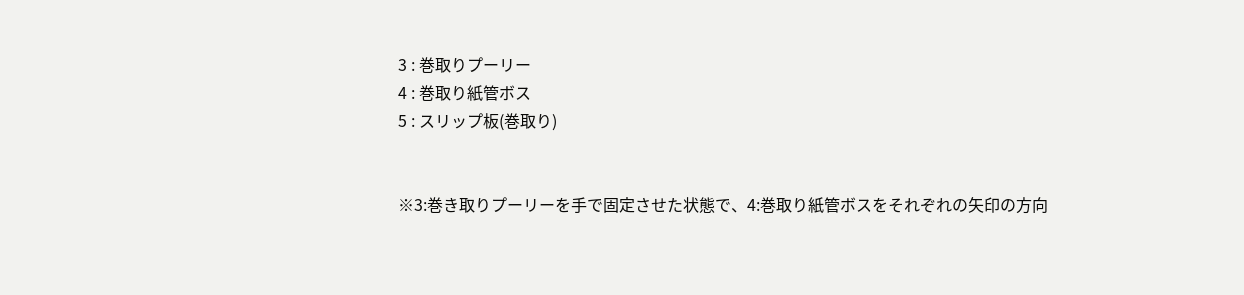3 : 巻取りプーリー
4 : 巻取り紙管ボス
5 : スリップ板(巻取り)


※3:巻き取りプーリーを手で固定させた状態で、4:巻取り紙管ボスをそれぞれの矢印の方向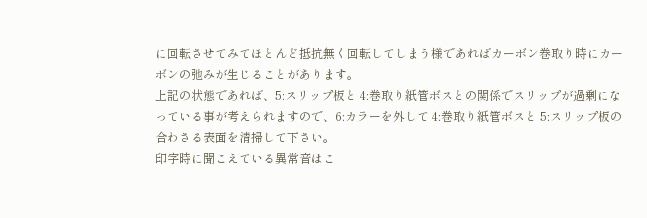に回転させてみてほとんど抵抗無く回転してしまう様であればカーボン巻取り時にカーボンの弛みが生じることがあります。
上記の状態であれば、5:スリップ板と 4:巻取り紙管ボスとの関係でスリップが過剰になっている事が考えられますので、6:カラーを外して 4:巻取り紙管ボスと 5:スリップ板の合わさる表面を清掃して下さい。
印字時に聞こえている異常音はこ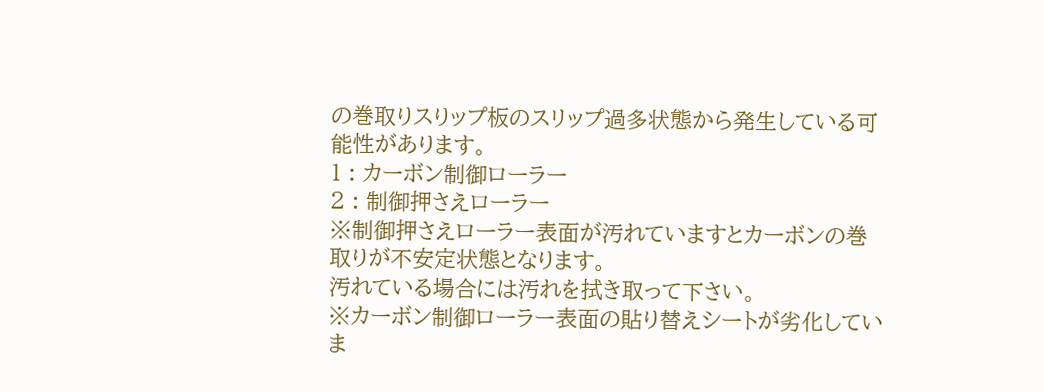の巻取りスりップ板のスリップ過多状態から発生している可能性があります。
1 : カーボン制御ローラー
2 : 制御押さえローラー
※制御押さえローラー表面が汚れていますとカーボンの巻取りが不安定状態となります。
汚れている場合には汚れを拭き取って下さい。
※カーボン制御ローラー表面の貼り替えシートが劣化していま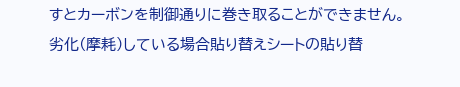すとカーボンを制御通りに巻き取ることができません。
劣化(摩耗)している場合貼り替えシートの貼り替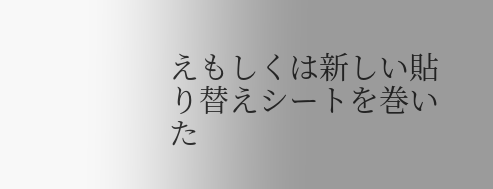えもしくは新しい貼り替えシートを巻いた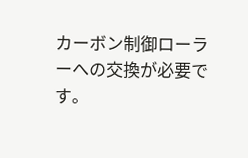カーボン制御ローラーへの交換が必要です。